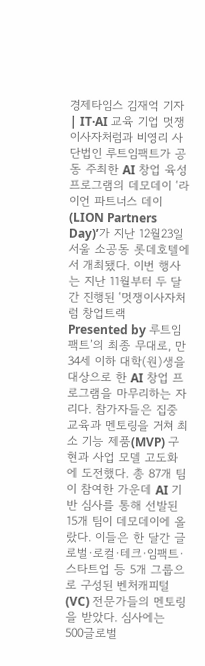경제타임스 김재억 기자 | IT·AI 교육 기업 멋쟁이사자처럼과 비영리 사단법인 루트임팩트가 공동 주최한 AI 창업 육성 프로그램의 데모데이 ‘라이언 파트너스 데이(LION Partners Day)’가 지난 12월23일 서울 소공동 롯데호텔에서 개최됐다. 이번 행사는 지난 11월부터 두 달간 진행된 ‘멋쟁이사자처럼 창업트랙 Presented by 루트임팩트’의 최종 무대로, 만 34세 이하 대학(원)생을 대상으로 한 AI 창업 프로그램을 마무리하는 자리다. 참가자들은 집중 교육과 멘토링을 거쳐 최소 기능 제품(MVP) 구현과 사업 모델 고도화에 도전했다. 총 87개 팀이 참여한 가운데 AI 기반 심사를 통해 선발된 15개 팀이 데모데이에 올랐다. 이들은 한 달간 글로벌·로컬·테크·임팩트·스타트업 등 5개 그룹으로 구성된 벤처캐피털(VC) 전문가들의 멘토링을 받았다. 심사에는 500글로벌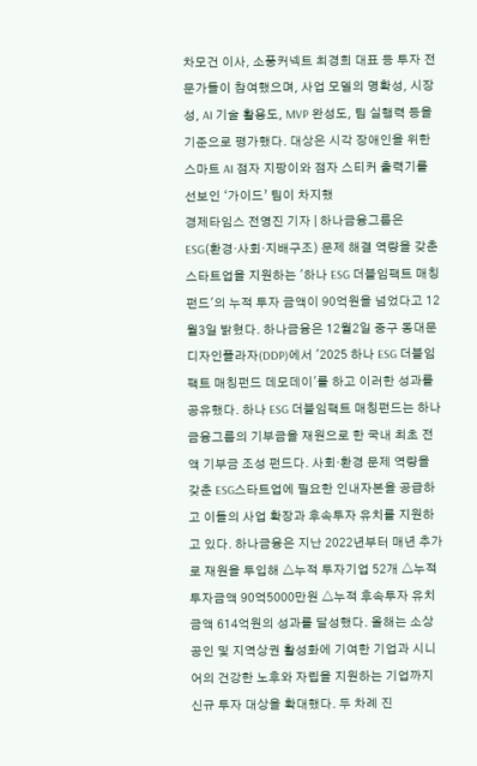차모건 이사, 소풍커넥트 최경희 대표 등 투자 전문가들이 참여했으며, 사업 모델의 명확성, 시장성, AI 기술 활용도, MVP 완성도, 팀 실행력 등을 기준으로 평가했다. 대상은 시각 장애인을 위한 스마트 AI 점자 지팡이와 점자 스티커 출력기를 선보인 ‘가이드’ 팀이 차지했
경제타임스 전영진 기자 | 하나금융그룹은 ESG(환경·사회·지배구조) 문제 해결 역량을 갖춘 스타트업을 지원하는 '하나 ESG 더블임팩트 매칭펀드'의 누적 투자 금액이 90억원을 넘었다고 12월3일 밝혔다. 하나금융은 12월2일 중구 동대문디자인플라자(DDP)에서 '2025 하나 ESG 더블임팩트 매칭펀드 데모데이'를 하고 이러한 성과를 공유했다. 하나 ESG 더블임팩트 매칭펀드는 하나금융그룹의 기부금을 재원으로 한 국내 최초 전액 기부금 조성 펀드다. 사회·환경 문제 역량을 갖춘 ESG스타트업에 필요한 인내자본을 공급하고 이들의 사업 확장과 후속투자 유치를 지원하고 있다. 하나금융은 지난 2022년부터 매년 추가로 재원을 투입해 △누적 투자기업 52개 △누적 투자금액 90억5000만원 △누적 후속투자 유치금액 614억원의 성과를 달성했다. 올해는 소상공인 및 지역상권 활성화에 기여한 기업과 시니어의 건강한 노후와 자립을 지원하는 기업까지 신규 투자 대상을 확대했다. 두 차례 진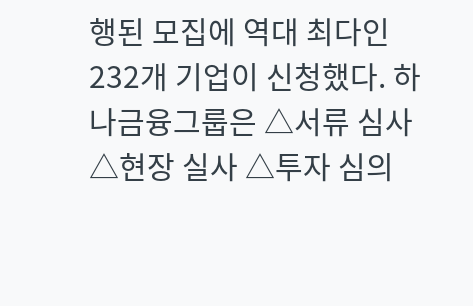행된 모집에 역대 최다인 232개 기업이 신청했다. 하나금융그룹은 △서류 심사 △현장 실사 △투자 심의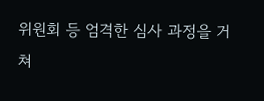위원회 등 엄격한 심사 과정을 거쳐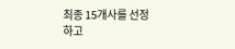최종 15개사를 선정하고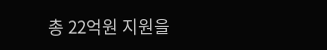총 22억원 지원을